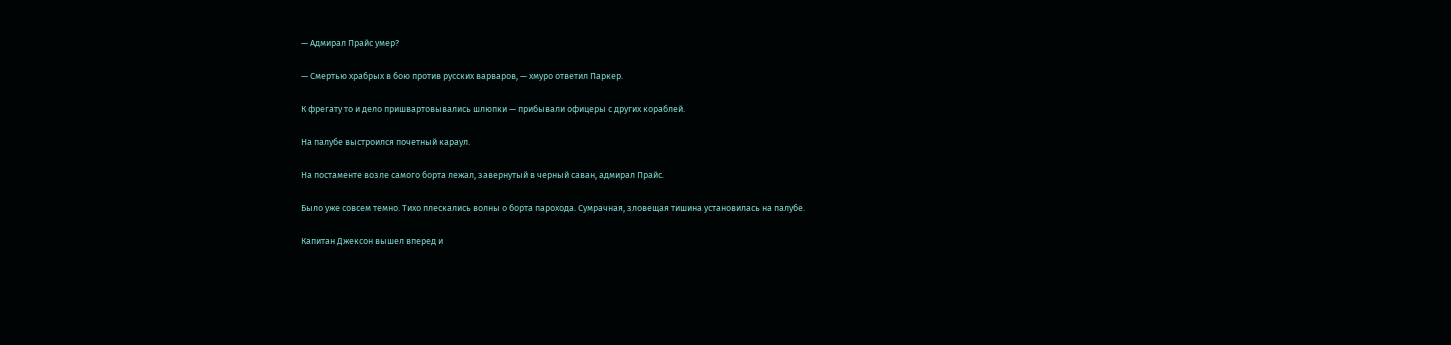— Адмирал Прайс умер?

— Смертью храбрых в бою против русских варваров, — хмуро ответил Паркер.

К фрегату то и дело пришвартовывались шлюпки — прибывали офицеры с других кораблей.

На палубе выстроился почетный караул.

На постаменте возле самого борта лежал, завернутый в черный саван, адмирал Прайс.

Было уже совсем темно. Тихо плескались волны о борта парохода. Сумрачная, зловещая тишина установилась на палубе.

Капитан Джексон вышел вперед и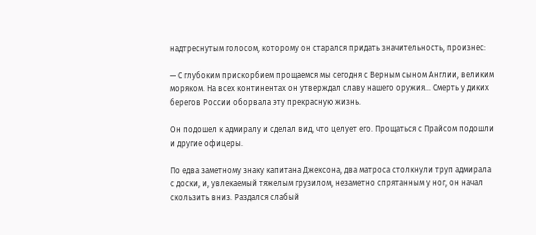надтреснутым голосом, которому он старался придать значительность, произнес:

— С глубоким прискорбием прощаемся мы сегодня с Верным сыном Англии, великим моряком. На всех континентах он утверждал славу нашего оружия… Смерть у диких берегов России оборвала эту прекрасную жизнь.

Он подошел к адмиралу и сделал вид, что целует его. Прощаться с Прайсом подошли и другие офицеры.

По едва заметному знаку капитана Джексона, два матроса столкнули труп адмирала с доски, и, увлекаемый тяжелым грузилом, незаметно спрятанным у ног, он начал скользить вниз. Раздался слабый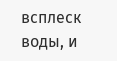всплеск воды, и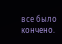все было кончено.